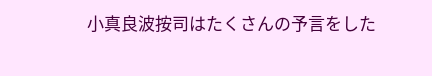小真良波按司はたくさんの予言をした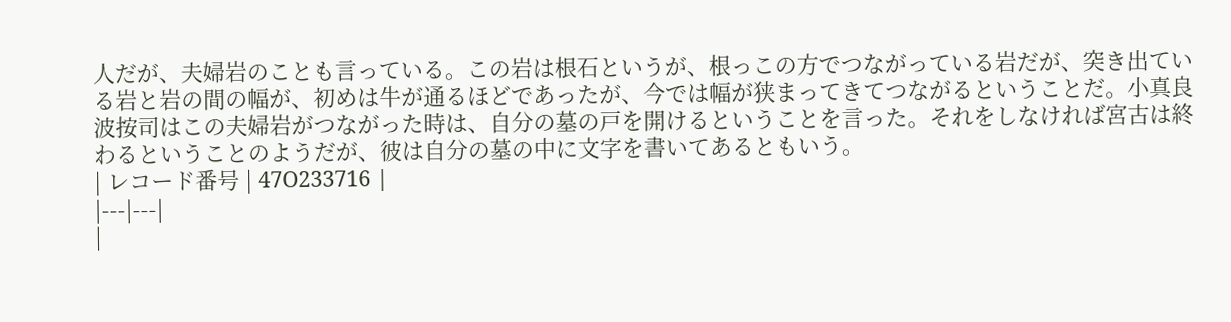人だが、夫婦岩のことも言っている。この岩は根石というが、根っこの方でつながっている岩だが、突き出ている岩と岩の間の幅が、初めは牛が通るほどであったが、今では幅が狭まってきてつながるということだ。小真良波按司はこの夫婦岩がつながった時は、自分の墓の戸を開けるということを言った。それをしなければ宮古は終わるということのようだが、彼は自分の墓の中に文字を書いてあるともいう。
| レコード番号 | 47O233716 |
|---|---|
|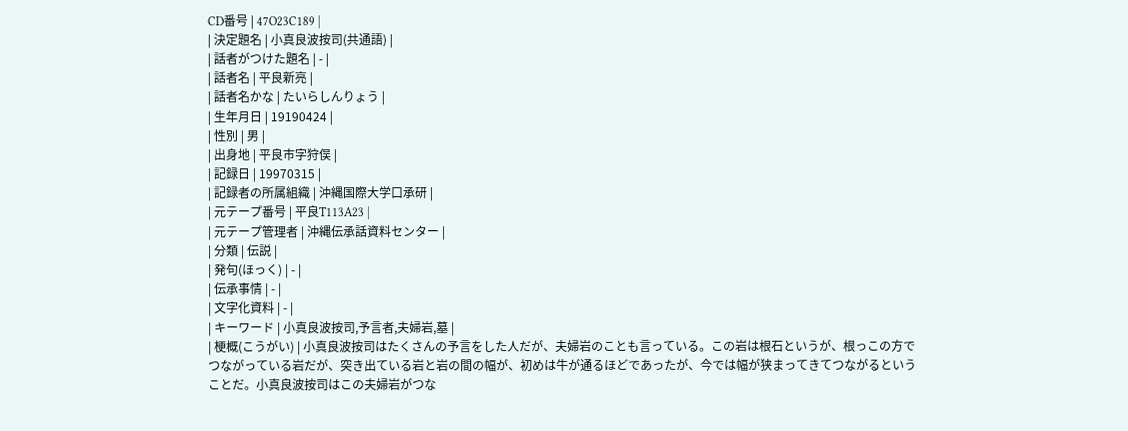CD番号 | 47O23C189 |
| 決定題名 | 小真良波按司(共通語) |
| 話者がつけた題名 | - |
| 話者名 | 平良新亮 |
| 話者名かな | たいらしんりょう |
| 生年月日 | 19190424 |
| 性別 | 男 |
| 出身地 | 平良市字狩俣 |
| 記録日 | 19970315 |
| 記録者の所属組織 | 沖縄国際大学口承研 |
| 元テープ番号 | 平良T113A23 |
| 元テープ管理者 | 沖縄伝承話資料センター |
| 分類 | 伝説 |
| 発句(ほっく) | - |
| 伝承事情 | - |
| 文字化資料 | - |
| キーワード | 小真良波按司,予言者,夫婦岩,墓 |
| 梗概(こうがい) | 小真良波按司はたくさんの予言をした人だが、夫婦岩のことも言っている。この岩は根石というが、根っこの方でつながっている岩だが、突き出ている岩と岩の間の幅が、初めは牛が通るほどであったが、今では幅が狭まってきてつながるということだ。小真良波按司はこの夫婦岩がつな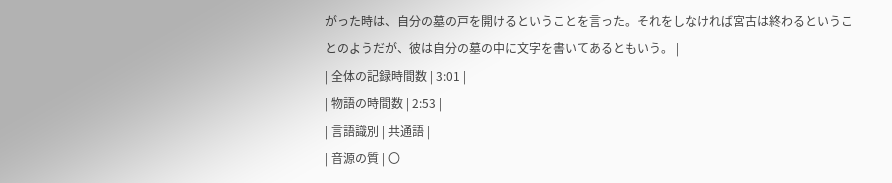がった時は、自分の墓の戸を開けるということを言った。それをしなければ宮古は終わるということのようだが、彼は自分の墓の中に文字を書いてあるともいう。 |
| 全体の記録時間数 | 3:01 |
| 物語の時間数 | 2:53 |
| 言語識別 | 共通語 |
| 音源の質 | 〇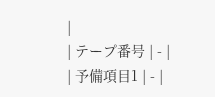|
| テープ番号 | - |
| 予備項目1 | - |